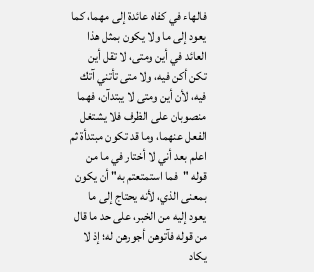فالهاء في كفاه عائدة إلى مهما، كما يعود إلى ما ولا يكون بمثل هذا العائد في أين ومتى، لا تقل أين تكن أكن فيه، ولا متى تأتني آتك فيه، لأن أين ومتى لا يبتدآن، فهما منصوبان على الظرف فلا يشتغل الفعل عنهما، وما قد تكون مبتدأة ثم اعلم بعد أني لا أختار في ما من قوله "فما استمتعتم به" أن يكون بمعنى الذي، لأنه يحتاج إلى ما يعود إليه من الخبر، على حد ما قال من قوله فآتوهن أجورهن له؛ إذ لا يكاد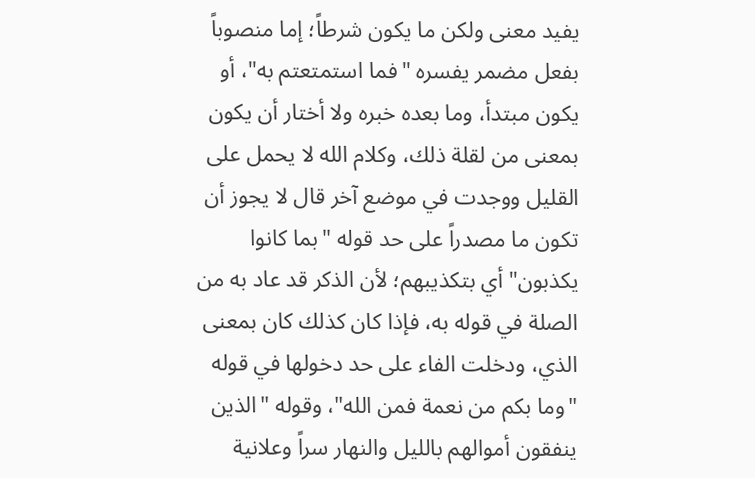يفيد معنى ولكن ما يكون شرطاً؛ إما منصوباً بفعل مضمر يفسره "فما استمتعتم به"، أو يكون مبتدأ، وما بعده خبره ولا أختار أن يكون بمعنى من لقلة ذلك، وكلام الله لا يحمل على القليل ووجدت في موضع آخر قال لا يجوز أن تكون ما مصدراً على حد قوله "بما كانوا يكذبون" أي بتكذيبهم؛ لأن الذكر قد عاد به من الصلة في قوله به، فإذا كان كذلك كان بمعنى الذي، ودخلت الفاء على حد دخولها في قوله "وما بكم من نعمة فمن الله"، وقوله "الذين ينفقون أموالهم بالليل والنهار سراً وعلانية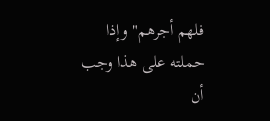فلهم أجرهم" وإذا حملته على هذا وجب أن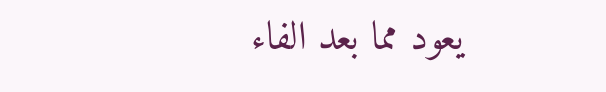يعود مما بعد الفاء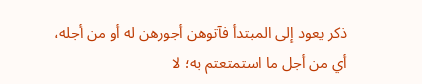ذكر يعود إلى المبتدأ فآتوهن أجورهن له أو من أجله، أي من أجل ما استمتعتم به؛ لا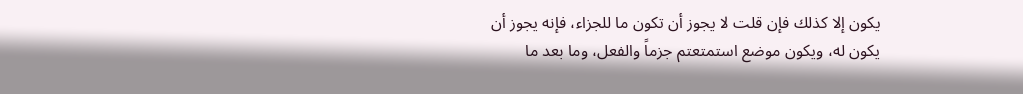يكون إلا كذلك فإن قلت لا يجوز أن تكون ما للجزاء، فإنه يجوز أن يكون له، ويكون موضع استمتعتم جزماً والفعل، وما بعد ما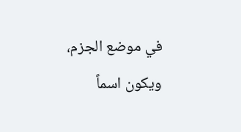في موضع الجزم، ويكون اسماً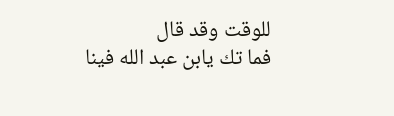للوقت وقد قال
فما تك يابن عبد الله فينا